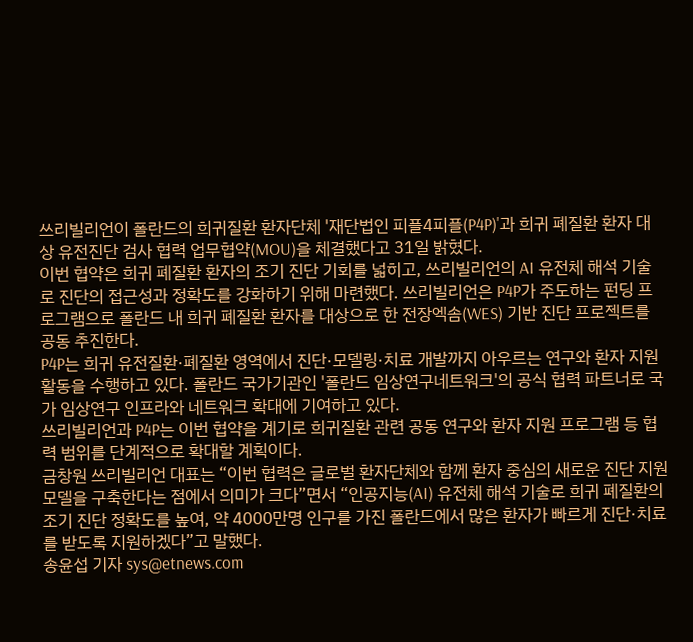쓰리빌리언이 폴란드의 희귀질환 환자단체 '재단법인 피플4피플(P4P)'과 희귀 폐질환 환자 대상 유전진단 검사 협력 업무협약(MOU)을 체결했다고 31일 밝혔다.
이번 협약은 희귀 폐질환 환자의 조기 진단 기회를 넓히고, 쓰리빌리언의 AI 유전체 해석 기술로 진단의 접근성과 정확도를 강화하기 위해 마련했다. 쓰리빌리언은 P4P가 주도하는 펀딩 프로그램으로 폴란드 내 희귀 폐질환 환자를 대상으로 한 전장엑솜(WES) 기반 진단 프로젝트를 공동 추진한다.
P4P는 희귀 유전질환·폐질환 영역에서 진단·모델링·치료 개발까지 아우르는 연구와 환자 지원 활동을 수행하고 있다. 폴란드 국가기관인 '폴란드 임상연구네트워크'의 공식 협력 파트너로 국가 임상연구 인프라와 네트워크 확대에 기여하고 있다.
쓰리빌리언과 P4P는 이번 협약을 계기로 희귀질환 관련 공동 연구와 환자 지원 프로그램 등 협력 범위를 단계적으로 확대할 계획이다.
금창원 쓰리빌리언 대표는 “이번 협력은 글로벌 환자단체와 함께 환자 중심의 새로운 진단 지원 모델을 구축한다는 점에서 의미가 크다”면서 “인공지능(AI) 유전체 해석 기술로 희귀 폐질환의 조기 진단 정확도를 높여, 약 4000만명 인구를 가진 폴란드에서 많은 환자가 빠르게 진단·치료를 받도록 지원하겠다”고 말했다.
송윤섭 기자 sys@etnews.com